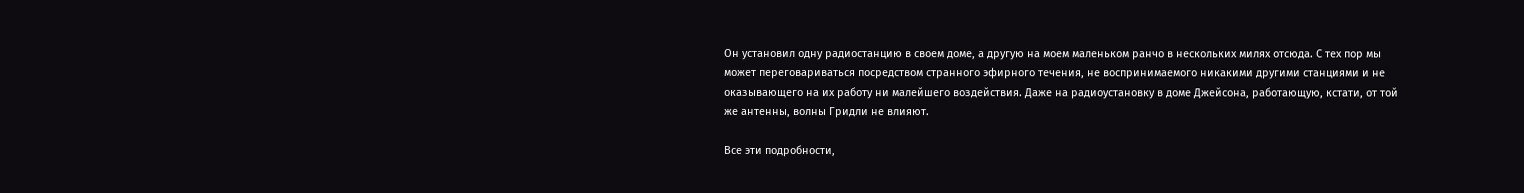Он установил одну радиостанцию в своем доме, а другую на моем маленьком ранчо в нескольких милях отсюда. С тех пор мы может переговариваться посредством странного эфирного течения, не воспринимаемого никакими другими станциями и не оказывающего на их работу ни малейшего воздействия. Даже на радиоустановку в доме Джейсона, работающую, кстати, от той же антенны, волны Гридли не влияют.

Все эти подробности,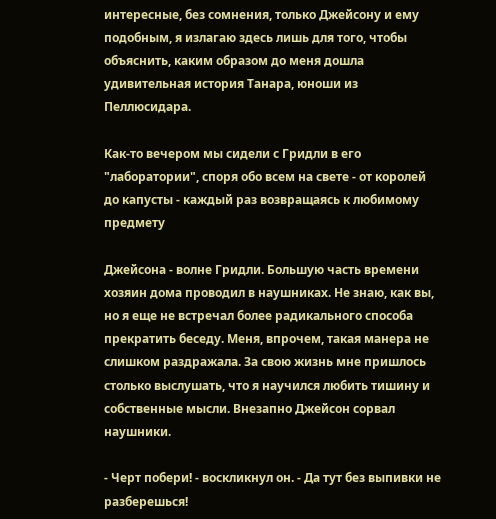интересные, без сомнения, только Джейсону и ему подобным, я излагаю здесь лишь для того, чтобы объяснить, каким образом до меня дошла удивительная история Танара, юноши из Пеллюсидара.

Как-то вечером мы сидели с Гридли в его "лаборатории", споря обо всем на свете - от королей до капусты - каждый раз возвращаясь к любимому предмету

Джейсона - волне Гридли. Большую часть времени хозяин дома проводил в наушниках. Не знаю, как вы, но я еще не встречал более радикального способа прекратить беседу. Меня, впрочем, такая манера не слишком раздражала. За свою жизнь мне пришлось столько выслушать, что я научился любить тишину и собственные мысли. Внезапно Джейсон сорвал наушники.

- Черт побери! - воскликнул он. - Да тут без выпивки не разберешься!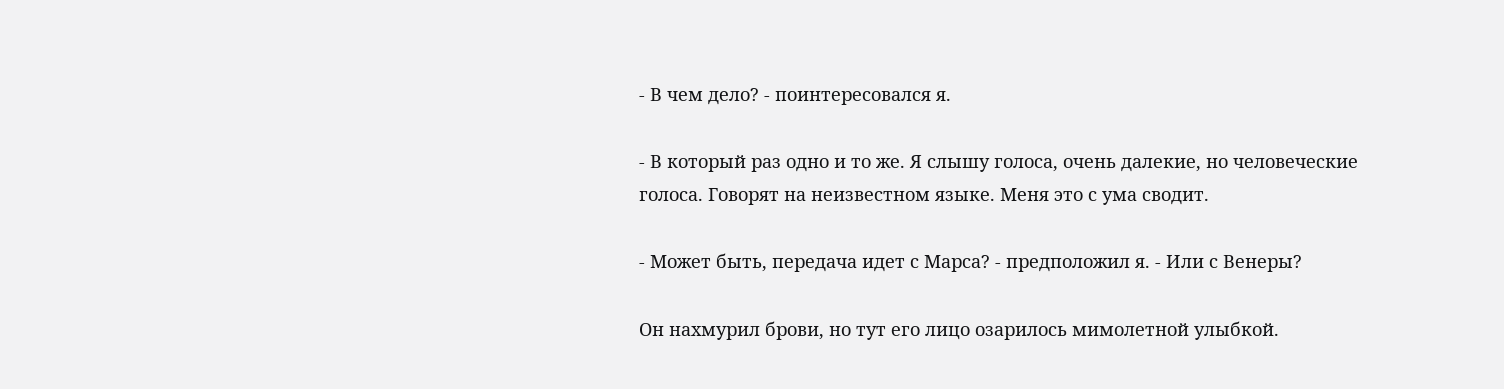- В чем дело? - поинтересовался я.

- В который раз одно и то же. Я слышу голоса, очень далекие, но человеческие голоса. Говорят на неизвестном языке. Меня это с ума сводит.

- Может быть, передача идет с Марса? - предположил я. - Или с Венеры?

Он нахмурил брови, но тут его лицо озарилось мимолетной улыбкой.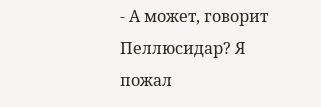- А может, говорит Пеллюсидар? Я пожал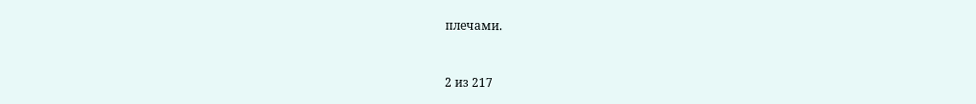плечами.



2 из 217